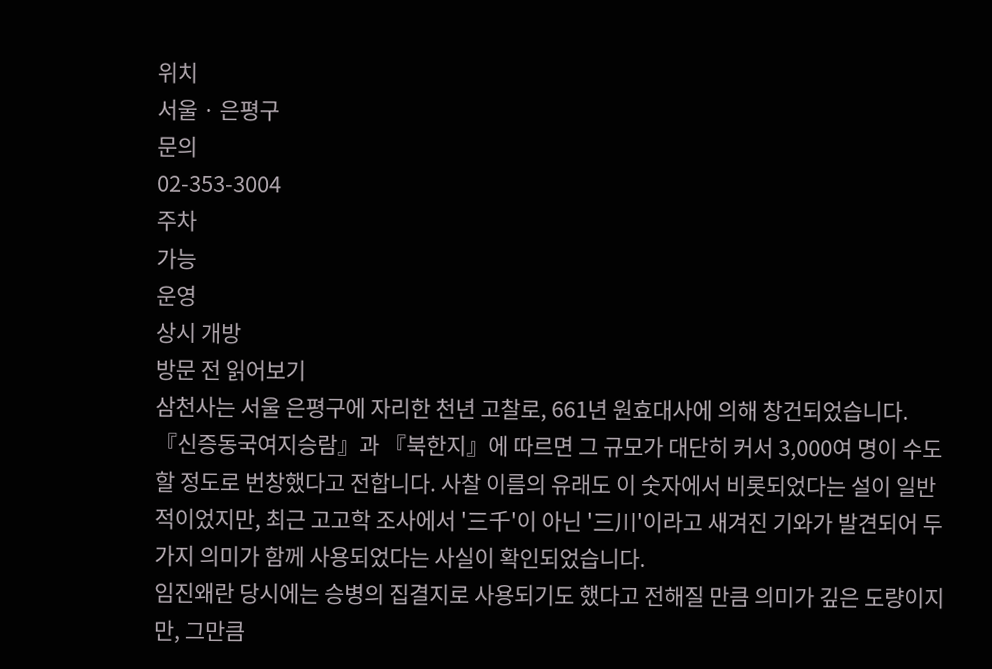위치
서울 · 은평구
문의
02-353-3004
주차
가능
운영
상시 개방
방문 전 읽어보기
삼천사는 서울 은평구에 자리한 천년 고찰로, 661년 원효대사에 의해 창건되었습니다. 『신증동국여지승람』과 『북한지』에 따르면 그 규모가 대단히 커서 3,000여 명이 수도할 정도로 번창했다고 전합니다. 사찰 이름의 유래도 이 숫자에서 비롯되었다는 설이 일반적이었지만, 최근 고고학 조사에서 '三千'이 아닌 '三川'이라고 새겨진 기와가 발견되어 두 가지 의미가 함께 사용되었다는 사실이 확인되었습니다.
임진왜란 당시에는 승병의 집결지로 사용되기도 했다고 전해질 만큼 의미가 깊은 도량이지만, 그만큼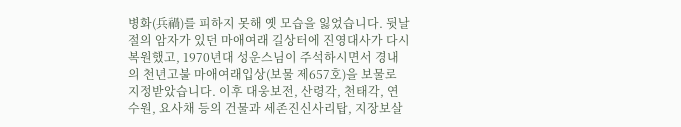병화(兵禍)를 피하지 못해 옛 모습을 잃었습니다. 뒷날 절의 암자가 있던 마애여래 길상터에 진영대사가 다시 복원했고, 1970년대 성운스님이 주석하시면서 경내의 천년고불 마애여래입상(보물 제657호)을 보물로 지정받았습니다. 이후 대웅보전, 산령각, 천태각, 연수원, 요사채 등의 건물과 세존진신사리탑, 지장보살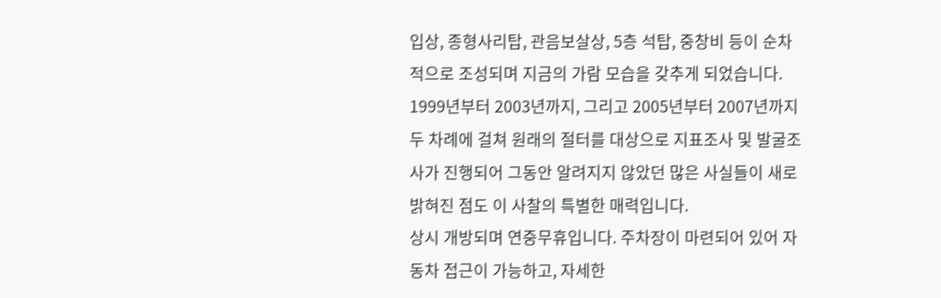입상, 종형사리탑, 관음보살상, 5층 석탑, 중창비 등이 순차적으로 조성되며 지금의 가람 모습을 갖추게 되었습니다.
1999년부터 2003년까지, 그리고 2005년부터 2007년까지 두 차례에 걸쳐 원래의 절터를 대상으로 지표조사 및 발굴조사가 진행되어 그동안 알려지지 않았던 많은 사실들이 새로 밝혀진 점도 이 사찰의 특별한 매력입니다.
상시 개방되며 연중무휴입니다. 주차장이 마련되어 있어 자동차 접근이 가능하고, 자세한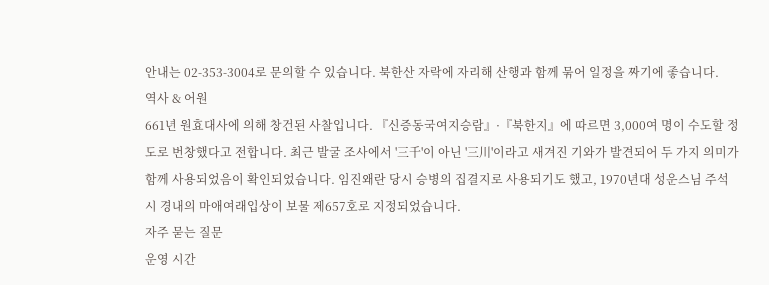안내는 02-353-3004로 문의할 수 있습니다. 북한산 자락에 자리해 산행과 함께 묶어 일정을 짜기에 좋습니다.
역사 & 어원
661년 원효대사에 의해 창건된 사찰입니다. 『신증동국여지승람』·『북한지』에 따르면 3,000여 명이 수도할 정도로 번창했다고 전합니다. 최근 발굴 조사에서 '三千'이 아닌 '三川'이라고 새겨진 기와가 발견되어 두 가지 의미가 함께 사용되었음이 확인되었습니다. 임진왜란 당시 승병의 집결지로 사용되기도 했고, 1970년대 성운스님 주석 시 경내의 마애여래입상이 보물 제657호로 지정되었습니다.
자주 묻는 질문
운영 시간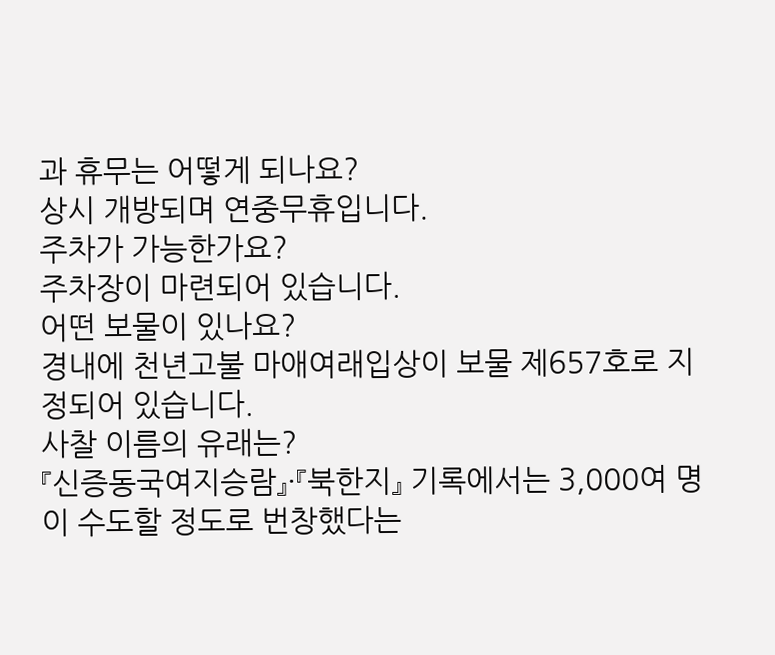과 휴무는 어떻게 되나요?
상시 개방되며 연중무휴입니다.
주차가 가능한가요?
주차장이 마련되어 있습니다.
어떤 보물이 있나요?
경내에 천년고불 마애여래입상이 보물 제657호로 지정되어 있습니다.
사찰 이름의 유래는?
『신증동국여지승람』·『북한지』 기록에서는 3,000여 명이 수도할 정도로 번창했다는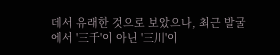데서 유래한 것으로 보았으나, 최근 발굴에서 '三千'이 아닌 '三川'이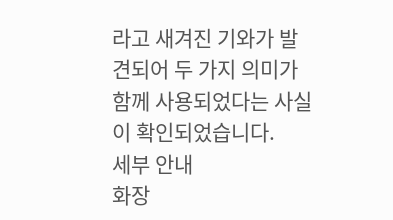라고 새겨진 기와가 발견되어 두 가지 의미가 함께 사용되었다는 사실이 확인되었습니다.
세부 안내
화장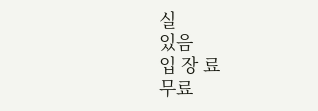실
있음
입 장 료
무료